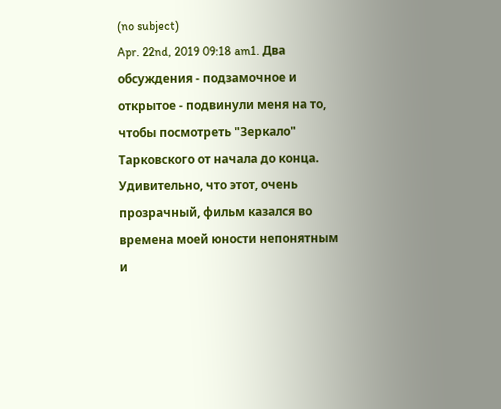(no subject)
Apr. 22nd, 2019 09:18 am1. Два обсуждения - подзамочное и открытое - подвинули меня на то, чтобы посмотреть "Зеркало" Тарковского от начала до конца. Удивительно, что этот, очень прозрачный, фильм казался во времена моей юности непонятным и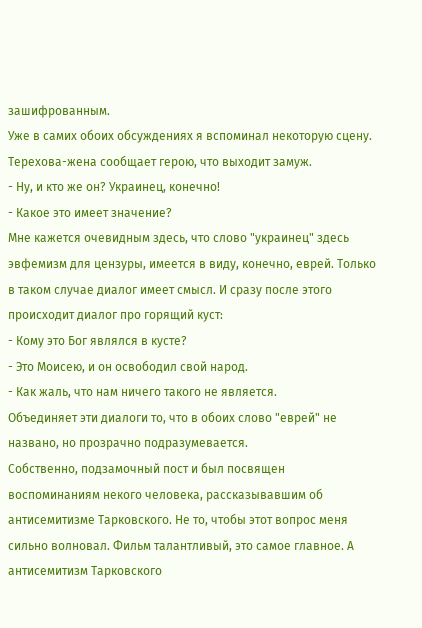зашифрованным.
Уже в самих обоих обсуждениях я вспоминал некоторую сцену.
Терехова-жена сообщает герою, что выходит замуж.
- Ну, и кто же он? Украинец, конечно!
- Какое это имеет значение?
Мне кажется очевидным здесь, что слово "украинец" здесь эвфемизм для цензуры, имеется в виду, конечно, еврей. Только в таком случае диалог имеет смысл. И сразу после этого происходит диалог про горящий куст:
- Кому это Бог являлся в кусте?
- Это Моисею, и он освободил свой народ.
- Как жаль, что нам ничего такого не является.
Объединяет эти диалоги то, что в обоих слово "еврей" не названо, но прозрачно подразумевается.
Собственно, подзамочный пост и был посвящен воспоминаниям некого человека, рассказывавшим об антисемитизме Тарковского. Не то, чтобы этот вопрос меня сильно волновал. Фильм талантливый, это самое главное. А антисемитизм Тарковского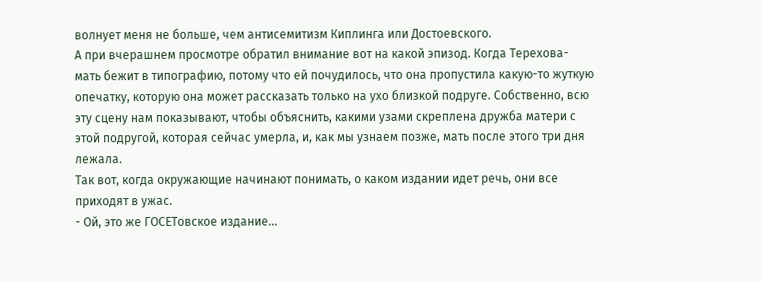волнует меня не больше, чем антисемитизм Киплинга или Достоевского.
А при вчерашнем просмотре обратил внимание вот на какой эпизод. Когда Терехова-мать бежит в типографию, потому что ей почудилось, что она пропустила какую-то жуткую опечатку, которую она может рассказать только на ухо близкой подруге. Собственно, всю эту сцену нам показывают, чтобы объяснить, какими узами скреплена дружба матери с этой подругой, которая сейчас умерла, и, как мы узнаем позже, мать после этого три дня лежала.
Так вот, когда окружающие начинают понимать, о каком издании идет речь, они все приходят в ужас.
- Ой, это же ГОСЕТовское издание...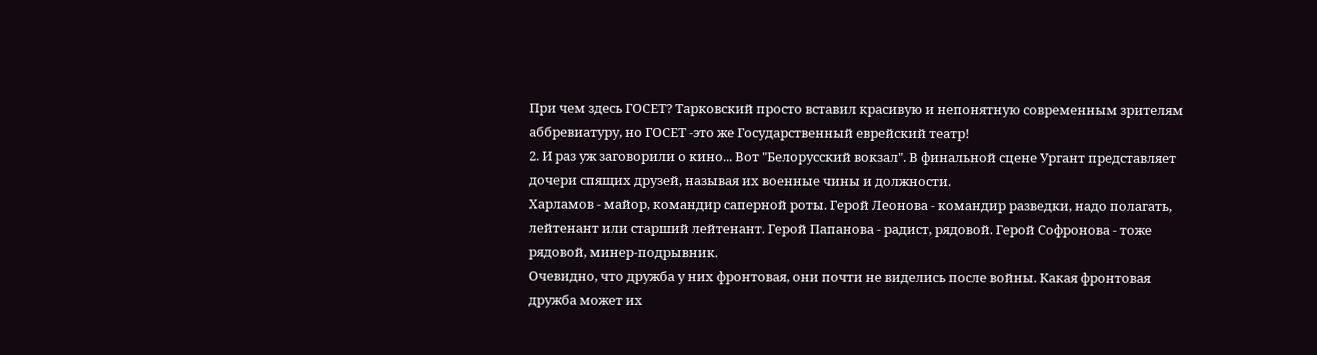При чем здесь ГОСЕТ? Тарковский просто вставил красивую и непонятную современным зрителям аббревиатуру, но ГОСЕТ -это же Государственный еврейский театр!
2. И раз уж заговорили о кино... Вот "Белорусский вокзал". В финальной сцене Ургант представляет дочери спящих друзей, называя их военные чины и должности.
Харламов - майор, командир саперной роты. Герой Леонова - командир разведки, надо полагать, лейтенант или старший лейтенант. Герой Папанова - радист, рядовой. Герой Софронова - тоже рядовой, минер-подрывник.
Очевидно, что дружба у них фронтовая, они почти не виделись после войны. Какая фронтовая дружба может их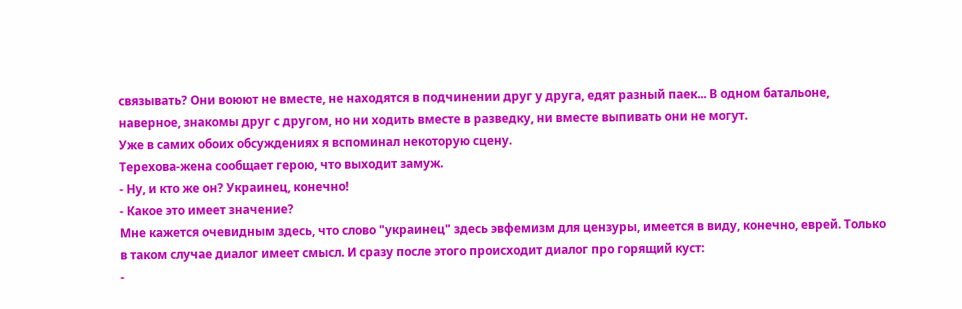связывать? Они воюют не вместе, не находятся в подчинении друг у друга, едят разный паек... В одном батальоне, наверное, знакомы друг с другом, но ни ходить вместе в разведку, ни вместе выпивать они не могут.
Уже в самих обоих обсуждениях я вспоминал некоторую сцену.
Терехова-жена сообщает герою, что выходит замуж.
- Ну, и кто же он? Украинец, конечно!
- Какое это имеет значение?
Мне кажется очевидным здесь, что слово "украинец" здесь эвфемизм для цензуры, имеется в виду, конечно, еврей. Только в таком случае диалог имеет смысл. И сразу после этого происходит диалог про горящий куст:
-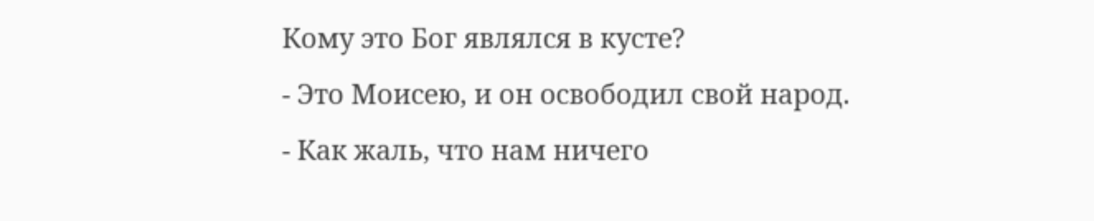Кому это Бог являлся в кусте?
- Это Моисею, и он освободил свой народ.
- Как жаль, что нам ничего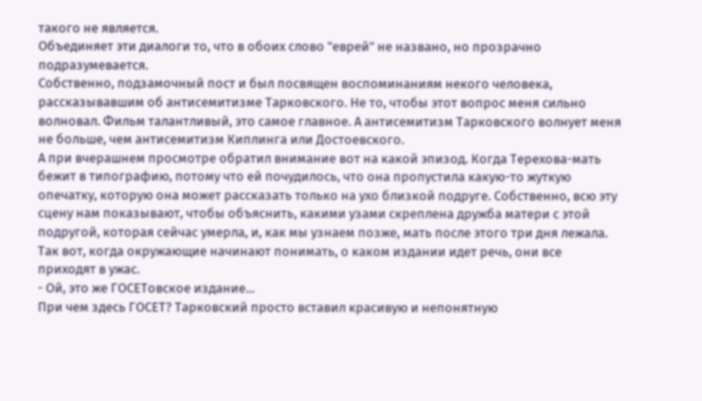такого не является.
Объединяет эти диалоги то, что в обоих слово "еврей" не названо, но прозрачно подразумевается.
Собственно, подзамочный пост и был посвящен воспоминаниям некого человека, рассказывавшим об антисемитизме Тарковского. Не то, чтобы этот вопрос меня сильно волновал. Фильм талантливый, это самое главное. А антисемитизм Тарковского волнует меня не больше, чем антисемитизм Киплинга или Достоевского.
А при вчерашнем просмотре обратил внимание вот на какой эпизод. Когда Терехова-мать бежит в типографию, потому что ей почудилось, что она пропустила какую-то жуткую опечатку, которую она может рассказать только на ухо близкой подруге. Собственно, всю эту сцену нам показывают, чтобы объяснить, какими узами скреплена дружба матери с этой подругой, которая сейчас умерла, и, как мы узнаем позже, мать после этого три дня лежала.
Так вот, когда окружающие начинают понимать, о каком издании идет речь, они все приходят в ужас.
- Ой, это же ГОСЕТовское издание...
При чем здесь ГОСЕТ? Тарковский просто вставил красивую и непонятную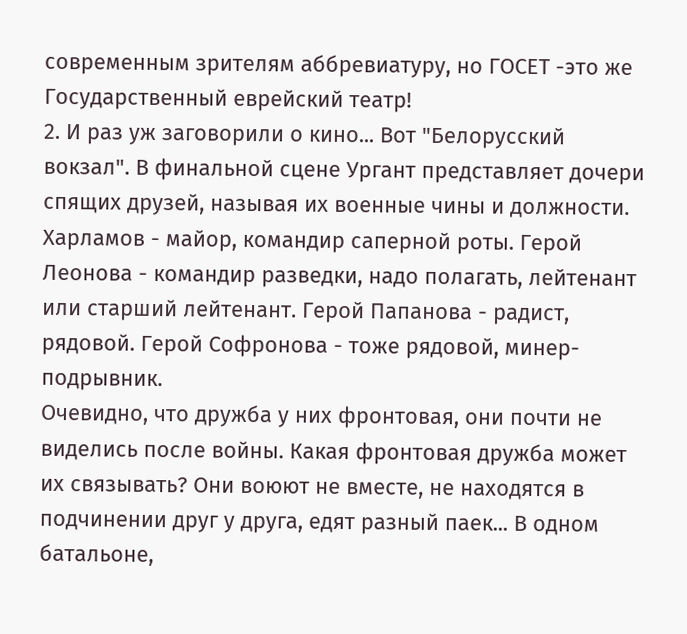современным зрителям аббревиатуру, но ГОСЕТ -это же Государственный еврейский театр!
2. И раз уж заговорили о кино... Вот "Белорусский вокзал". В финальной сцене Ургант представляет дочери спящих друзей, называя их военные чины и должности.
Харламов - майор, командир саперной роты. Герой Леонова - командир разведки, надо полагать, лейтенант или старший лейтенант. Герой Папанова - радист, рядовой. Герой Софронова - тоже рядовой, минер-подрывник.
Очевидно, что дружба у них фронтовая, они почти не виделись после войны. Какая фронтовая дружба может их связывать? Они воюют не вместе, не находятся в подчинении друг у друга, едят разный паек... В одном батальоне,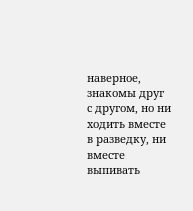наверное, знакомы друг с другом, но ни ходить вместе в разведку, ни вместе выпивать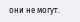они не могут.